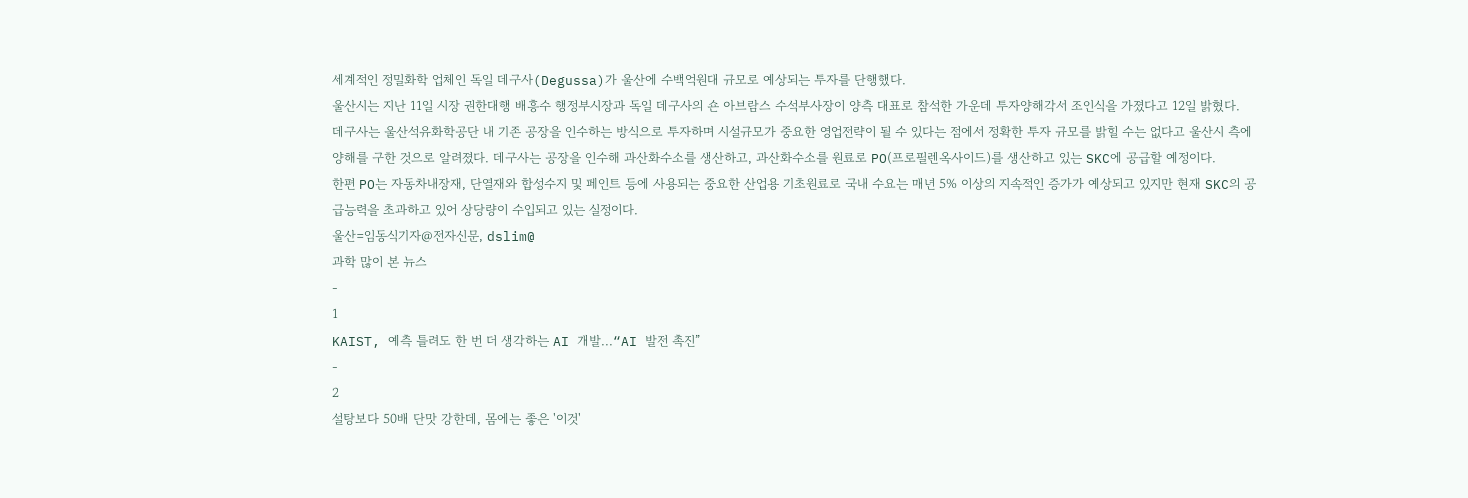세계적인 정밀화학 업체인 독일 데구사(Degussa)가 울산에 수백억원대 규모로 예상되는 투자를 단행했다.
울산시는 지난 11일 시장 권한대행 배흥수 행정부시장과 독일 데구사의 숀 아브람스 수석부사장이 양측 대표로 참석한 가운데 투자양해각서 조인식을 가졌다고 12일 밝혔다.
데구사는 울산석유화학공단 내 기존 공장을 인수하는 방식으로 투자하며 시설규모가 중요한 영업전략이 될 수 있다는 점에서 정확한 투자 규모를 밝힐 수는 없다고 울산시 측에 양해를 구한 것으로 알려졌다. 데구사는 공장을 인수해 과산화수소를 생산하고, 과산화수소를 원료로 PO(프로필렌옥사이드)를 생산하고 있는 SKC에 공급할 예정이다.
한편 PO는 자동차내장재, 단열재와 합성수지 및 페인트 등에 사용되는 중요한 산업용 기초원료로 국내 수요는 매년 5% 이상의 지속적인 증가가 예상되고 있지만 현재 SKC의 공급능력을 초과하고 있어 상당량이 수입되고 있는 실정이다.
울산=임동식기자@전자신문, dslim@
과학 많이 본 뉴스
-
1
KAIST, 예측 틀려도 한 번 더 생각하는 AI 개발...“AI 발전 촉진”
-
2
설탕보다 50배 단맛 강한데, 몸에는 좋은 '이것'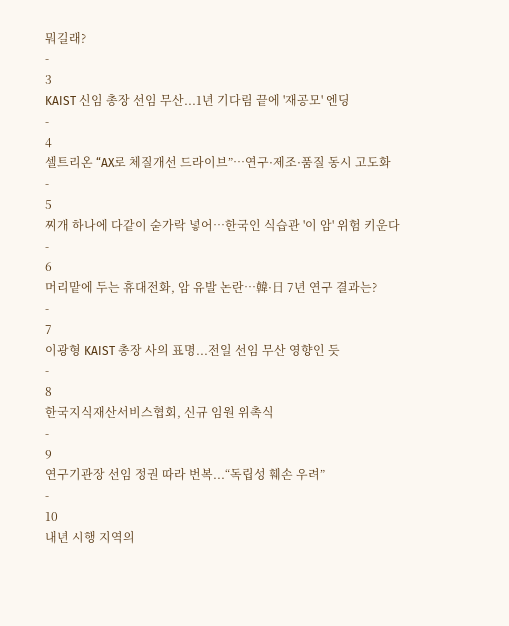뭐길래?
-
3
KAIST 신임 총장 선임 무산...1년 기다림 끝에 '재공모' 엔딩
-
4
셀트리온 “AX로 체질개선 드라이브”…연구·제조·품질 동시 고도화
-
5
찌개 하나에 다같이 숟가락 넣어…한국인 식습관 '이 암' 위험 키운다
-
6
머리맡에 두는 휴대전화, 암 유발 논란…韓·日 7년 연구 결과는?
-
7
이광형 KAIST 총장 사의 표명...전일 선임 무산 영향인 듯
-
8
한국지식재산서비스협회, 신규 임원 위촉식
-
9
연구기관장 선임 정권 따라 번복...“독립성 훼손 우려”
-
10
내년 시행 지역의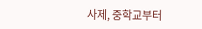사제, 중학교부터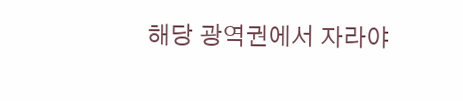해당 광역권에서 자라야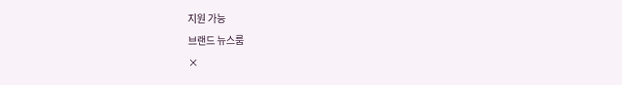지원 가능
브랜드 뉴스룸
×